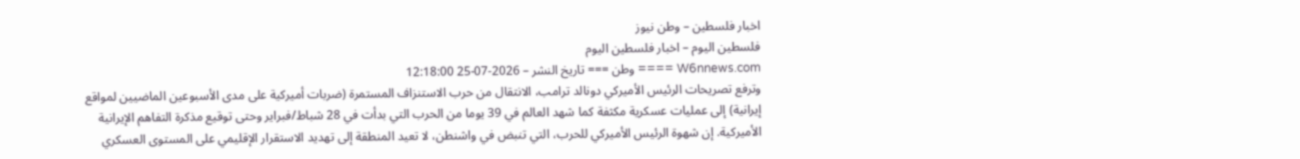اخبار فلسطين – وطن نيوز
فلسطين اليوم – اخبار فلسطين اليوم
W6nnews.com ==== وطن === تاريخ النشر – 2026-07-25 12:18:00
وترفع تصريحات الرئيس الأميركي دونالد ترامب، الانتقال من حرب الاستنزاف المستمرة (ضربات أميركية على مدى الأسبوعين الماضيين لمواقع إيرانية) إلى عمليات عسكرية مكثفة كما شهد العالم في 39 يوما من الحرب التي بدأت في 28 شباط/فبراير وحتى توقيع مذكرة التفاهم الإيرانية الأميركية. إن شهوة الرئيس الأميركي للحرب، التي تنبض في واشنطن، لا تعيد المنطقة إلى تهديد الاستقرار الإقليمي على المستوى العسكري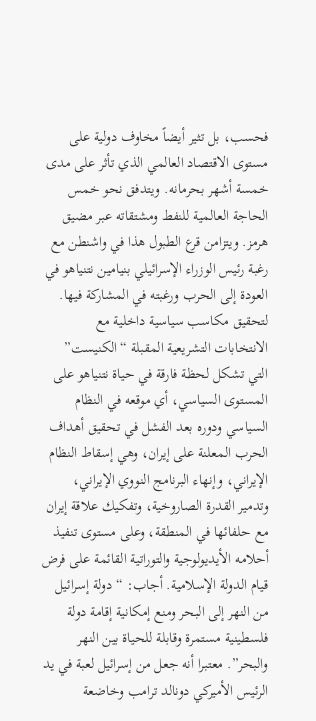فحسب، بل تثير أيضاً مخاوف دولية على مستوى الاقتصاد العالمي الذي تأثر على مدى خمسة أشهر بحرمانه. ويتدفق نحو خمس الحاجة العالمية للنفط ومشتقاته عبر مضيق هرمز. ويتزامن قرع الطبول هذا في واشنطن مع رغبة رئيس الوزراء الإسرائيلي بنيامين نتنياهو في العودة إلى الحرب ورغبته في المشاركة فيها. لتحقيق مكاسب سياسية داخلية مع الانتخابات التشريعية المقبلة “الكنيست” التي تشكل لحظة فارقة في حياة نتنياهو على المستوى السياسي، أي موقعه في النظام السياسي ودوره بعد الفشل في تحقيق أهداف الحرب المعلنة على إيران، وهي إسقاط النظام الإيراني، وإنهاء البرنامج النووي الإيراني، وتدمير القدرة الصاروخية، وتفكيك علاقة إيران مع حلفائها في المنطقة، وعلى مستوى تنفيذ أحلامه الأيديولوجية والتوراتية القائمة على فرض قيام الدولة الإسلامية. أجاب: “دولة إسرائيل من النهر إلى البحر ومنع إمكانية إقامة دولة فلسطينية مستمرة وقابلة للحياة بين النهر والبحر”. معتبرا أنه جعل من إسرائيل لعبة في يد الرئيس الأميركي دونالد ترامب وخاضعة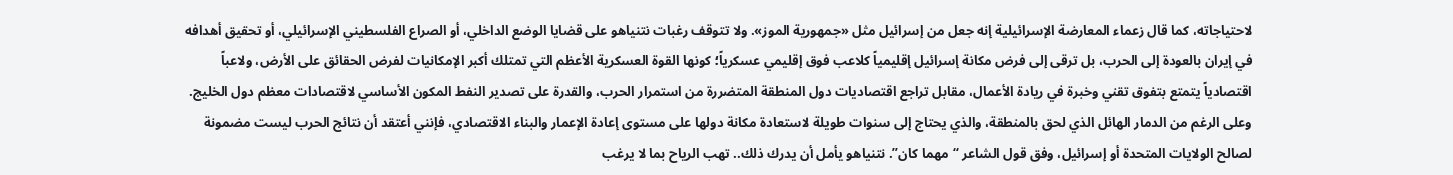لاحتياجاته، كما قال زعماء المعارضة الإسرائيلية إنه جعل من إسرائيل مثل «جمهورية الموز». ولا تتوقف رغبات نتنياهو على قضايا الوضع الداخلي، أو الصراع الفلسطيني الإسرائيلي، أو تحقيق أهدافه في إيران بالعودة إلى الحرب، بل ترقى إلى فرض مكانة إسرائيل إقليمياً كلاعب فوق إقليمي عسكرياً؛ كونها القوة العسكرية الأعظم التي تمتلك أكبر الإمكانيات لفرض الحقائق على الأرض، ولاعباً اقتصادياً يتمتع بتفوق تقني وخبرة في ريادة الأعمال، مقابل تراجع اقتصاديات دول المنطقة المتضررة من استمرار الحرب، والقدرة على تصدير النفط المكون الأساسي لاقتصادات معظم دول الخليج. وعلى الرغم من الدمار الهائل الذي لحق بالمنطقة، والذي يحتاج إلى سنوات طويلة لاستعادة مكانة دولها على مستوى إعادة الإعمار والبناء الاقتصادي، فإنني أعتقد أن نتائج الحرب ليست مضمونة لصالح الولايات المتحدة أو إسرائيل، وفق قول الشاعر “مهما كان”. نتنياهو يأمل أن يدرك ذلك.. تهب الرياح بما لا يرغب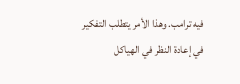فيه ترامب. وهذا الأمر يتطلب التفكير في إعادة النظر في الهياكل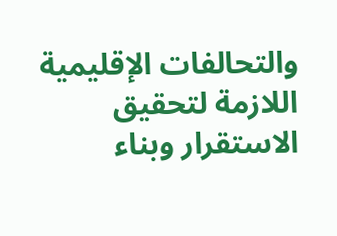والتحالفات الإقليمية اللازمة لتحقيق الاستقرار وبناء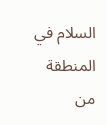السلام في المنطقة من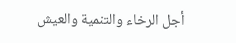أجل الرخاء والتنمية والعيش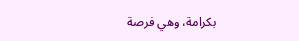بكرامة، وهي فرصة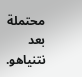محتملة بعد نتنياهو.